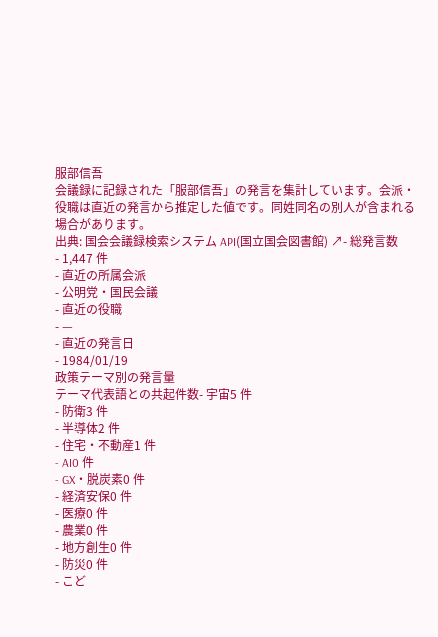服部信吾
会議録に記録された「服部信吾」の発言を集計しています。会派・役職は直近の発言から推定した値です。同姓同名の別人が含まれる場合があります。
出典: 国会会議録検索システム API(国立国会図書館) ↗- 総発言数
- 1,447 件
- 直近の所属会派
- 公明党・国民会議
- 直近の役職
- —
- 直近の発言日
- 1984/01/19
政策テーマ別の発言量
テーマ代表語との共起件数- 宇宙5 件
- 防衛3 件
- 半導体2 件
- 住宅・不動産1 件
- AI0 件
- GX・脱炭素0 件
- 経済安保0 件
- 医療0 件
- 農業0 件
- 地方創生0 件
- 防災0 件
- こど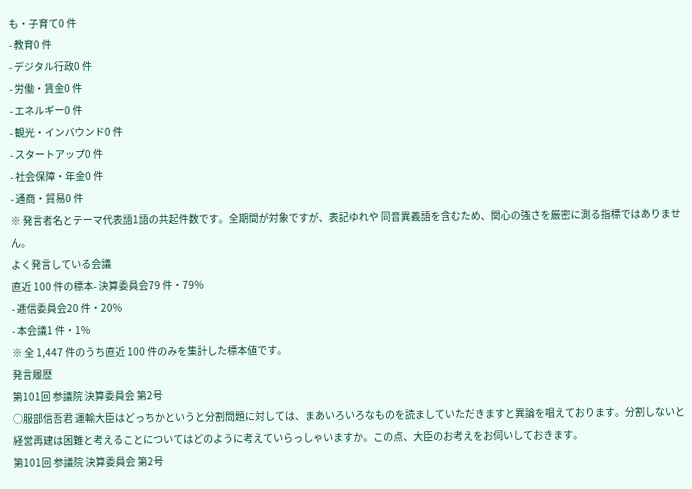も・子育て0 件
- 教育0 件
- デジタル行政0 件
- 労働・賃金0 件
- エネルギー0 件
- 観光・インバウンド0 件
- スタートアップ0 件
- 社会保障・年金0 件
- 通商・貿易0 件
※ 発言者名とテーマ代表語1語の共起件数です。全期間が対象ですが、表記ゆれや 同音異義語を含むため、関心の強さを厳密に測る指標ではありません。
よく発言している会議
直近 100 件の標本- 決算委員会79 件・79%
- 逓信委員会20 件・20%
- 本会議1 件・1%
※ 全 1,447 件のうち直近 100 件のみを集計した標本値です。
発言履歴
第101回 参議院 決算委員会 第2号
○服部信吾君 運輸大臣はどっちかというと分割問題に対しては、まあいろいろなものを読ましていただきますと異論を唱えております。分割しないと経営再建は困難と考えることについてはどのように考えていらっしゃいますか。この点、大臣のお考えをお伺いしておきます。
第101回 参議院 決算委員会 第2号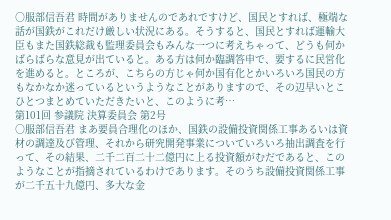○服部信吾君 時間がありませんのであれですけど、国民とすれば、極端な話が国鉄がこれだけ厳しい状況にある。そうすると、国民とすれば運輸大臣もまた国鉄総裁も監理委員会もみんな一つに考えちゃって、どうも何かばらばらな意見が出ていると。ある方は何か臨調答申で、要するに民営化を進めると。ところが、こちらの方じゃ何か国有化とかいろいろ国民の方もなかなか迷っているというようなことがありますので、その辺早いとこひとつまとめていただきたいと、このように考…
第101回 参議院 決算委員会 第2号
○服部信吾君 まあ要員合理化のほか、国鉄の設備投資関係工事あるいは資材の調達及び管理、それから研究開発事業についていろいろ抽出調査を行って、その結果、二千二百二十二億円に上る投資額がむだであると、このようなことが指摘されているわけであります。そのうち設備投資関係工事が二千五十九億円、多大な金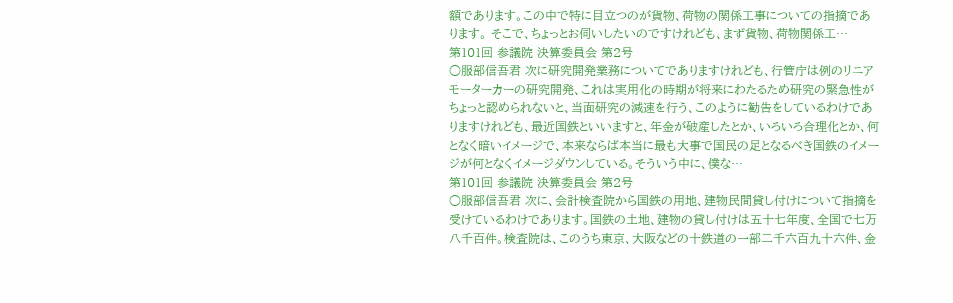額であります。この中で特に目立つのが貨物、荷物の関係工事についての指摘であります。 そこで、ちょっとお伺いしたいのですけれども、まず貨物、荷物関係工…
第101回 参議院 決算委員会 第2号
○服部信吾君 次に研究開発業務についてでありますけれども、行管庁は例のリニアモーターカーの研究開発、これは実用化の時期が将来にわたるため研究の緊急性がちょっと認められないと、当面研究の減速を行う、このように勧告をしているわけでありますけれども、最近国鉄といいますと、年金が破産したとか、いろいろ合理化とか、何となく暗いイメージで、本来ならば本当に最も大事で国民の足となるべき国鉄のイメージが何となくイメージダウンしている。そういう中に、僕な…
第101回 参議院 決算委員会 第2号
○服部信吾君 次に、会計検査院から国鉄の用地、建物民間貸し付けについて指摘を受けているわけであります。国鉄の土地、建物の貸し付けは五十七年度、全国で七万八千百件。検査院は、このうち東京、大阪などの十鉄道の一部二千六百九十六件、金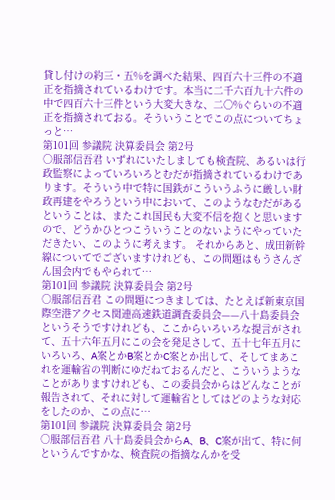貸し付けの約三・五%を調べた結果、四百六十三件の不適正を指摘されているわけです。本当に二千六百九十六件の中で四百六十三件という大変大きな、二〇%ぐらいの不適正を指摘されておる。そういうことでこの点についてちょっと…
第101回 参議院 決算委員会 第2号
○服部信吾君 いずれにいたしましても検査院、あるいは行政監察によっていろいろとむだが指摘されているわけであります。そういう中で特に国鉄がこういうふうに厳しい財政再建をやろうという中において、このようなむだがあるということは、またこれ国民も大変不信を抱くと思いますので、どうかひとつこういうことのないようにやっていただきたい、このように考えます。 それからあと、成田新幹線についてでございますけれども、この問題はもうさんざん国会内でもやられて…
第101回 参議院 決算委員会 第2号
○服部信吾君 この問題につきましては、たとえば新東京国際空港アクセス関連高速鉄道調査委員会——八十島委員会というそうですけれども、ここからいろいろな提言がされて、五十六年五月にこの会を発足さして、五十七年五月にいろいろ、A案とかB案とかC案とか出して、そしてまあこれを運輸省の判断にゆだねておるんだと、こういうようなことがありますけれども、この委員会からはどんなことが報告されて、それに対して運輸省としてはどのような対応をしたのか、この点に…
第101回 参議院 決算委員会 第2号
○服部信吾君 八十島委員会からA、B、C案が出て、特に何というんですかな、検査院の指摘なんかを受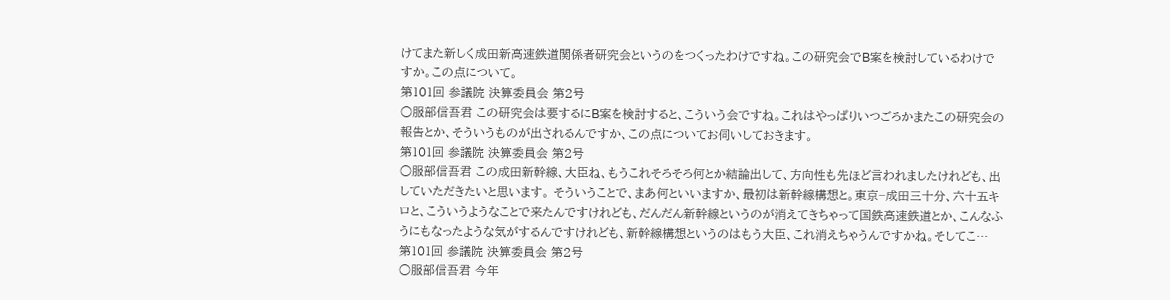けてまた新しく成田新高速鉄道関係者研究会というのをつくったわけですね。この研究会でB案を検討しているわけですか。この点について。
第101回 参議院 決算委員会 第2号
○服部信吾君 この研究会は要するにB案を検討すると、こういう会ですね。これはやっぱりいつごろかまたこの研究会の報告とか、そういうものが出されるんですか、この点についてお伺いしておきます。
第101回 参議院 決算委員会 第2号
○服部信吾君 この成田新幹線、大臣ね、もうこれそろそろ何とか結論出して、方向性も先ほど言われましたけれども、出していただきたいと思います。 そういうことで、まあ何といいますか、最初は新幹線構想と。東京−成田三十分、六十五キロと、こういうようなことで来たんですけれども、だんだん新幹線というのが消えてきちゃって国鉄高速鉄道とか、こんなふうにもなったような気がするんですけれども、新幹線構想というのはもう大臣、これ消えちゃうんですかね。そしてこ…
第101回 参議院 決算委員会 第2号
○服部信吾君 今年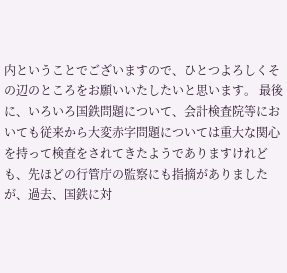内ということでございますので、ひとつよろしくその辺のところをお願いいたしたいと思います。 最後に、いろいろ国鉄問題について、会計検査院等においても従来から大変赤字問題については重大な関心を持って検査をされてきたようでありますけれども、先ほどの行管庁の監察にも指摘がありましたが、過去、国鉄に対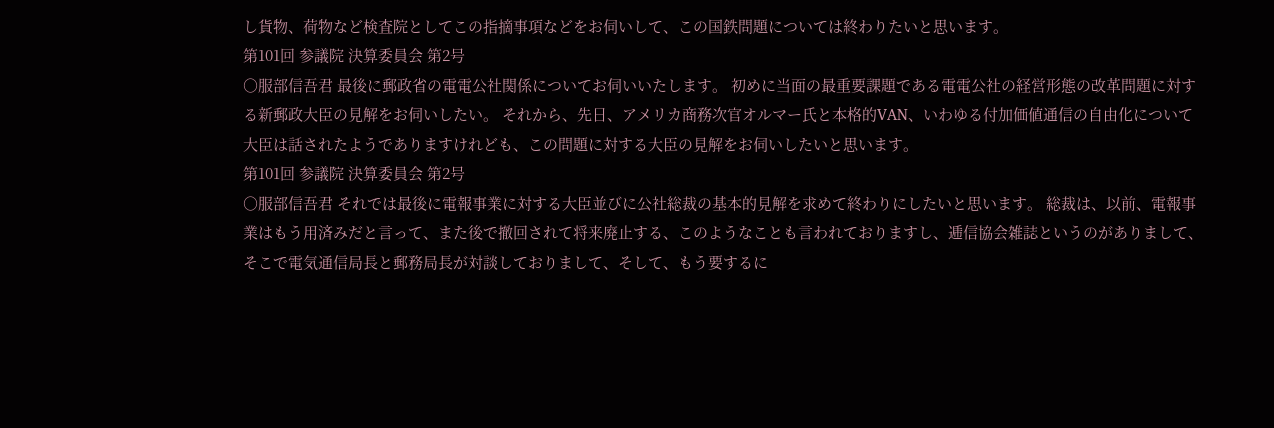し貨物、荷物など検査院としてこの指摘事項などをお伺いして、この国鉄問題については終わりたいと思います。
第101回 参議院 決算委員会 第2号
○服部信吾君 最後に郵政省の電電公社関係についてお伺いいたします。 初めに当面の最重要課題である電電公社の経営形態の改革問題に対する新郵政大臣の見解をお伺いしたい。 それから、先日、アメリカ商務次官オルマー氏と本格的VAN、いわゆる付加価値通信の自由化について大臣は話されたようでありますけれども、この問題に対する大臣の見解をお伺いしたいと思います。
第101回 参議院 決算委員会 第2号
○服部信吾君 それでは最後に電報事業に対する大臣並びに公社総裁の基本的見解を求めて終わりにしたいと思います。 総裁は、以前、電報事業はもう用済みだと言って、また後で撤回されて将来廃止する、このようなことも言われておりますし、逓信協会雑誌というのがありまして、そこで電気通信局長と郵務局長が対談しておりまして、そして、もう要するに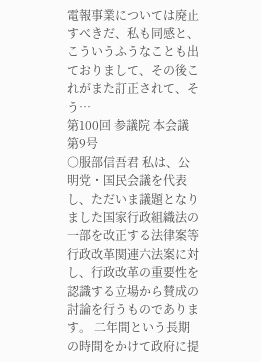電報事業については廃止すべきだ、私も同感と、こういうふうなことも出ておりまして、その後これがまた訂正されて、そう…
第100回 参議院 本会議 第9号
○服部信吾君 私は、公明党・国民会議を代表し、ただいま議題となりました国家行政組織法の一部を改正する法律案等行政改革関連六法案に対し、行政改革の重要性を認識する立場から賛成の討論を行うものであります。 二年間という長期の時間をかけて政府に提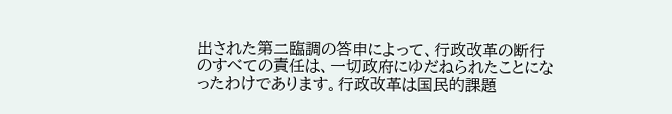出された第二臨調の答申によって、行政改革の断行のすべての責任は、一切政府にゆだねられたことになったわけであります。行政改革は国民的課題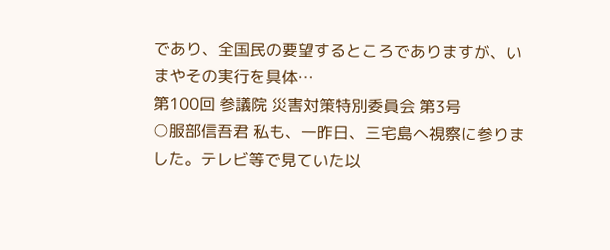であり、全国民の要望するところでありますが、い まやその実行を具体…
第100回 参議院 災害対策特別委員会 第3号
○服部信吾君 私も、一昨日、三宅島へ視察に参りました。テレビ等で見ていた以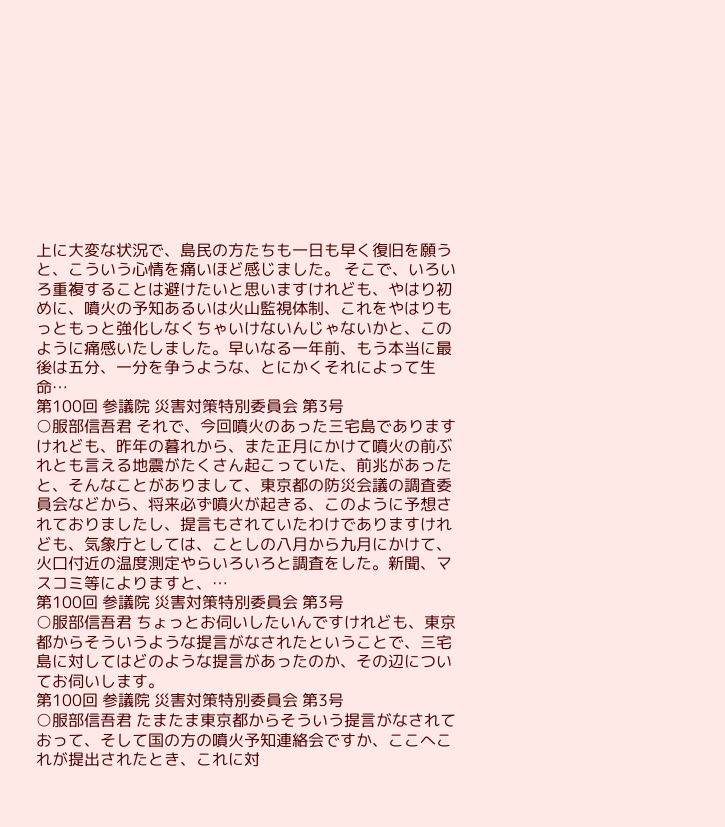上に大変な状況で、島民の方たちも一日も早く復旧を願うと、こういう心情を痛いほど感じました。 そこで、いろいろ重複することは避けたいと思いますけれども、やはり初めに、噴火の予知あるいは火山監視体制、これをやはりもっともっと強化しなくちゃいけないんじゃないかと、このように痛感いたしました。早いなる一年前、もう本当に最後は五分、一分を争うような、とにかくそれによって生命…
第100回 参議院 災害対策特別委員会 第3号
○服部信吾君 それで、今回噴火のあった三宅島でありますけれども、昨年の暮れから、また正月にかけて噴火の前ぶれとも言える地震がたくさん起こっていた、前兆があったと、そんなことがありまして、東京都の防災会議の調査委員会などから、将来必ず噴火が起きる、このように予想されておりましたし、提言もされていたわけでありますけれども、気象庁としては、ことしの八月から九月にかけて、火口付近の温度測定やらいろいろと調査をした。新聞、マスコミ等によりますと、…
第100回 参議院 災害対策特別委員会 第3号
○服部信吾君 ちょっとお伺いしたいんですけれども、東京都からそういうような提言がなされたということで、三宅島に対してはどのような提言があったのか、その辺についてお伺いします。
第100回 参議院 災害対策特別委員会 第3号
○服部信吾君 たまたま東京都からそういう提言がなされておって、そして国の方の噴火予知連絡会ですか、ここへこれが提出されたとき、これに対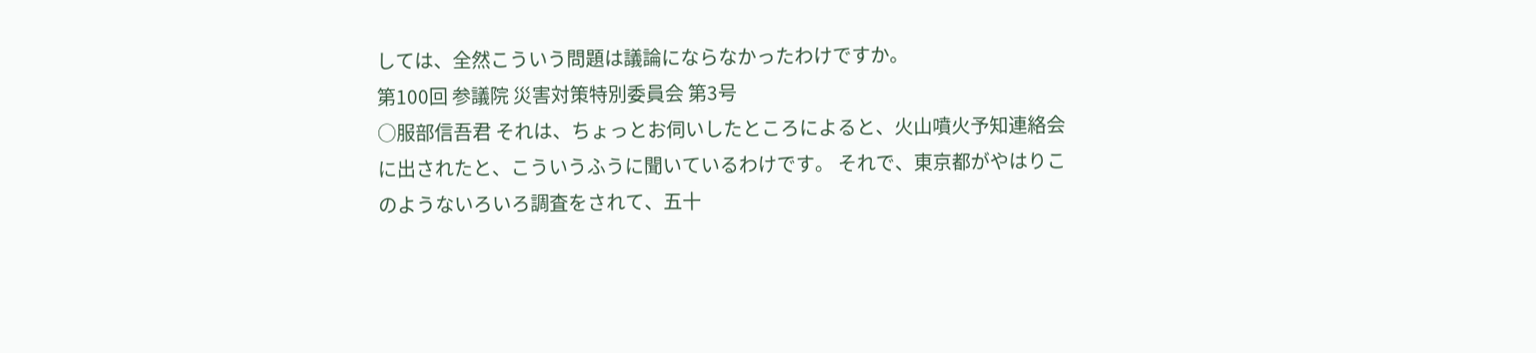しては、全然こういう問題は議論にならなかったわけですか。
第100回 参議院 災害対策特別委員会 第3号
○服部信吾君 それは、ちょっとお伺いしたところによると、火山噴火予知連絡会に出されたと、こういうふうに聞いているわけです。 それで、東京都がやはりこのようないろいろ調査をされて、五十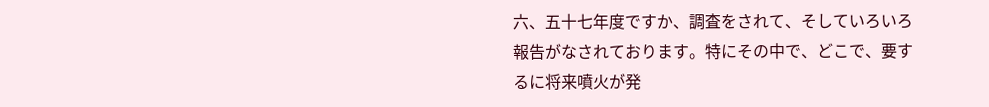六、五十七年度ですか、調査をされて、そしていろいろ報告がなされております。特にその中で、どこで、要するに将来噴火が発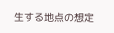生する地点の想定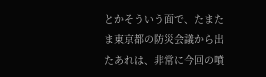とかそういう面で、たまたま東京都の防災会議から出たあれは、非常に今回の噴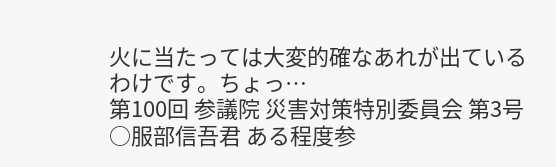火に当たっては大変的確なあれが出ているわけです。ちょっ…
第100回 参議院 災害対策特別委員会 第3号
○服部信吾君 ある程度参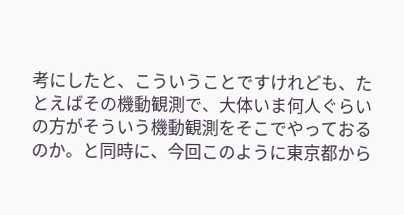考にしたと、こういうことですけれども、たとえばその機動観測で、大体いま何人ぐらいの方がそういう機動観測をそこでやっておるのか。と同時に、今回このように東京都から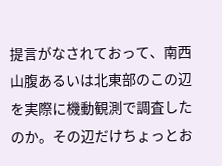提言がなされておって、南西山腹あるいは北東部のこの辺を実際に機動観測で調査したのか。その辺だけちょっとお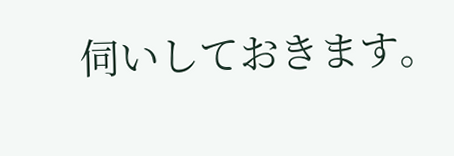伺いしておきます。